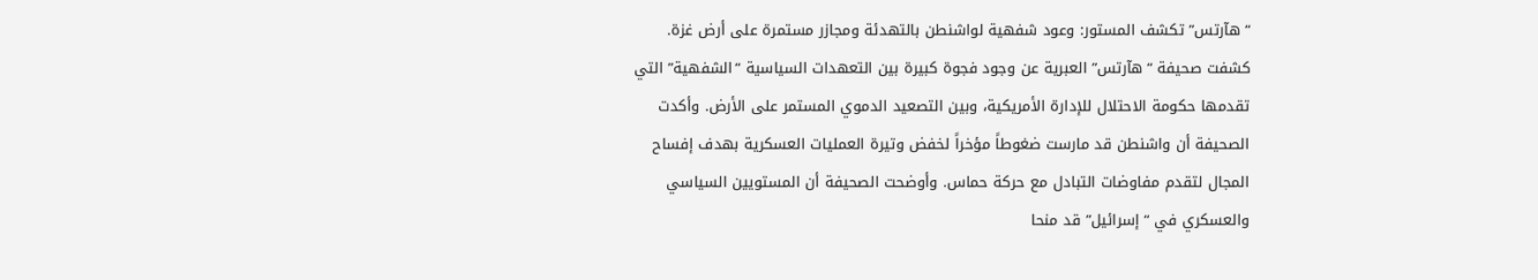“هآرتس” تكشف المستور: وعود شفهية لواشنطن بالتهدئة ومجازر مستمرة على أرض غزة.
كشفت صحيفة “هآرتس” العبرية عن وجود فجوة كبيرة بين التعهدات السياسية “الشفهية” التي تقدمها حكومة الاحتلال للإدارة الأمريكية، وبين التصعيد الدموي المستمر على الأرض. وأكدت الصحيفة أن واشنطن قد مارست ضغوطاً مؤخراً لخفض وتيرة العمليات العسكرية بهدف إفساح المجال لتقدم مفاوضات التبادل مع حركة حماس. وأوضحت الصحيفة أن المستويين السياسي والعسكري في “إسرائيل” قد منحا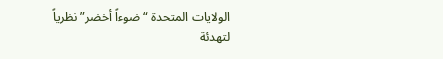الولايات المتحدة “ضوءاً أخضر” نظرياً لتهدئة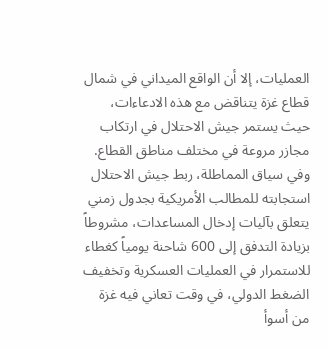العمليات، إلا أن الواقع الميداني في شمال قطاع غزة يتناقض مع هذه الادعاءات، حيث يستمر جيش الاحتلال في ارتكاب مجازر مروعة في مختلف مناطق القطاع. وفي سياق المماطلة، ربط جيش الاحتلال استجابته للمطالب الأمريكية بجدول زمني يتعلق بآليات إدخال المساعدات، مشروطاً بزيادة التدفق إلى 600 شاحنة يومياً كغطاء للاستمرار في العمليات العسكرية وتخفيف الضغط الدولي، في وقت تعاني فيه غزة من أسوأ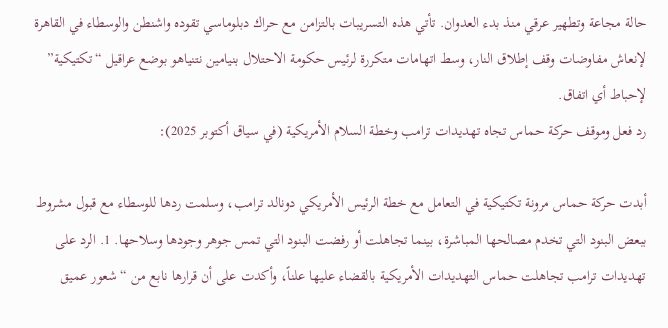حالة مجاعة وتطهير عرقي منذ بدء العدوان. تأتي هذه التسريبات بالتزامن مع حراك دبلوماسي تقوده واشنطن والوسطاء في القاهرة لإنعاش مفاوضات وقف إطلاق النار، وسط اتهامات متكررة لرئيس حكومة الاحتلال بنيامين نتنياهو بوضع عراقيل “تكتيكية” لإحباط أي اتفاق.
رد فعل وموقف حركة حماس تجاه تهديدات ترامب وخطة السلام الأمريكية (في سياق أكتوبر 2025):

أبدت حركة حماس مرونة تكتيكية في التعامل مع خطة الرئيس الأمريكي دونالد ترامب، وسلمت ردها للوسطاء مع قبول مشروط ببعض البنود التي تخدم مصالحها المباشرة، بينما تجاهلت أو رفضت البنود التي تمس جوهر وجودها وسلاحها. 1. الرد على تهديدات ترامب تجاهلت حماس التهديدات الأمريكية بالقضاء عليها علناً، وأكدت على أن قرارها نابع من “شعور عميق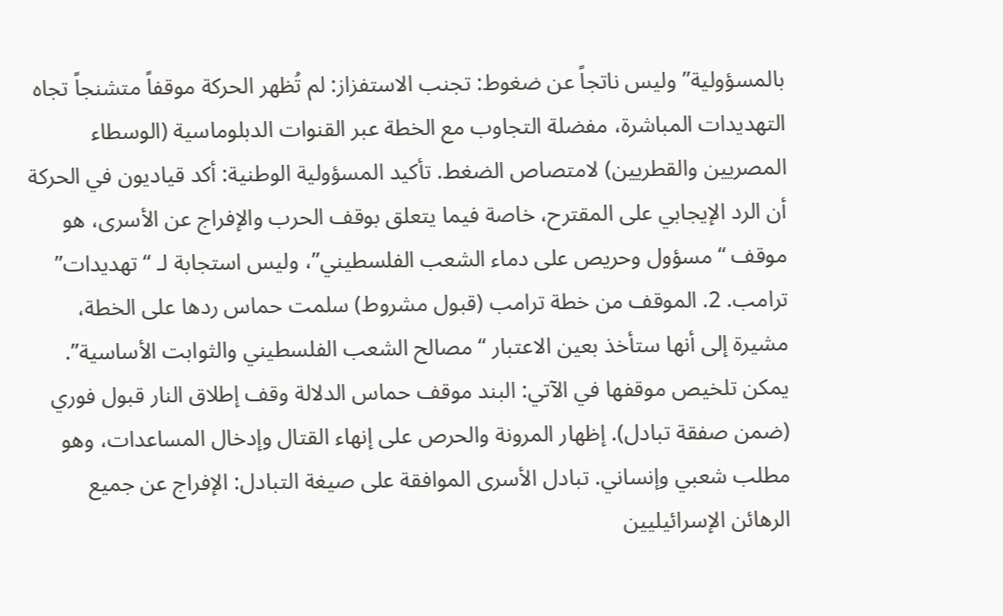بالمسؤولية” وليس ناتجاً عن ضغوط: تجنب الاستفزاز: لم تُظهر الحركة موقفاً متشنجاً تجاه التهديدات المباشرة، مفضلة التجاوب مع الخطة عبر القنوات الدبلوماسية (الوسطاء المصريين والقطريين) لامتصاص الضغط. تأكيد المسؤولية الوطنية: أكد قياديون في الحركة أن الرد الإيجابي على المقترح، خاصة فيما يتعلق بوقف الحرب والإفراج عن الأسرى، هو موقف “مسؤول وحريص على دماء الشعب الفلسطيني”، وليس استجابة لـ “تهديدات” ترامب. 2. الموقف من خطة ترامب (قبول مشروط) سلمت حماس ردها على الخطة، مشيرة إلى أنها ستأخذ بعين الاعتبار “مصالح الشعب الفلسطيني والثوابت الأساسية”. يمكن تلخيص موقفها في الآتي: البند موقف حماس الدلالة وقف إطلاق النار قبول فوري (ضمن صفقة تبادل). إظهار المرونة والحرص على إنهاء القتال وإدخال المساعدات، وهو مطلب شعبي وإنساني. تبادل الأسرى الموافقة على صيغة التبادل: الإفراج عن جميع الرهائن الإسرائيليين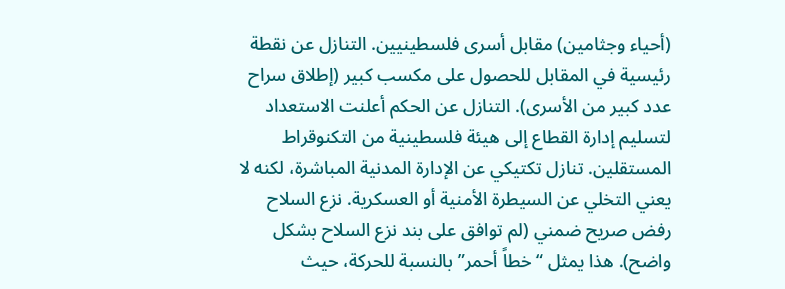(أحياء وجثامين) مقابل أسرى فلسطينيين. التنازل عن نقطة رئيسية في المقابل للحصول على مكسب كبير (إطلاق سراح عدد كبير من الأسرى). التنازل عن الحكم أعلنت الاستعداد لتسليم إدارة القطاع إلى هيئة فلسطينية من التكنوقراط المستقلين. تنازل تكتيكي عن الإدارة المدنية المباشرة، لكنه لا يعني التخلي عن السيطرة الأمنية أو العسكرية. نزع السلاح رفض صريح ضمني (لم توافق على بند نزع السلاح بشكل واضح). هذا يمثل “خطاً أحمر” بالنسبة للحركة، حيث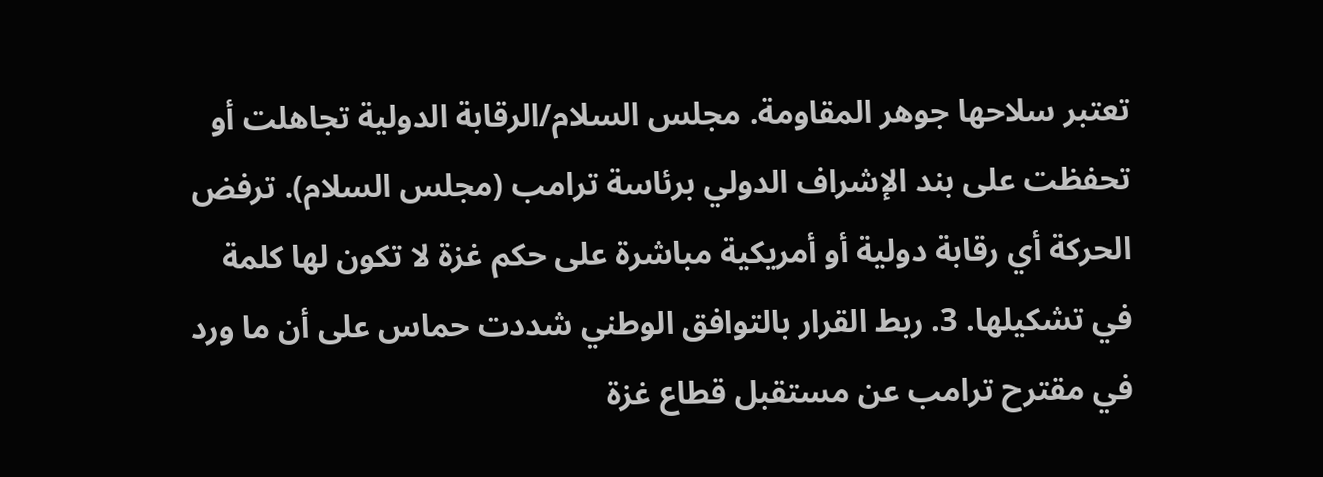تعتبر سلاحها جوهر المقاومة. مجلس السلام/الرقابة الدولية تجاهلت أو تحفظت على بند الإشراف الدولي برئاسة ترامب (مجلس السلام). ترفض الحركة أي رقابة دولية أو أمريكية مباشرة على حكم غزة لا تكون لها كلمة في تشكيلها. 3. ربط القرار بالتوافق الوطني شددت حماس على أن ما ورد في مقترح ترامب عن مستقبل قطاع غزة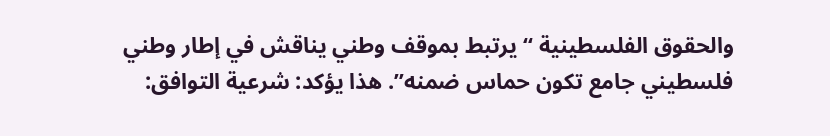والحقوق الفلسطينية “يرتبط بموقف وطني يناقش في إطار وطني فلسطيني جامع تكون حماس ضمنه”. هذا يؤكد: شرعية التوافق: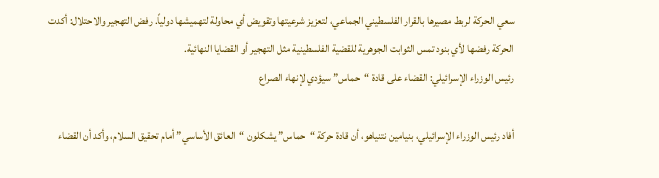سعي الحركة لربط مصيرها بالقرار الفلسطيني الجماعي، لتعزيز شرعيتها وتقويض أي محاولة لتهميشها دولياً. رفض التهجير والاحتلال: أكدت الحركة رفضها لأي بنود تمس الثوابت الجوهرية للقضية الفلسطينية مثل التهجير أو القضايا النهائية.
رئيس الوزراء الإسرائيلي: القضاء على قادة “حماس” سيؤدي لإنهاء الصراع

أفاد رئيس الوزراء الإسرائيلي، بنيامين نتنياهو، أن قادة حركة “حماس” يشكلون “العائق الأساسي” أمام تحقيق السلام، وأكد أن القضاء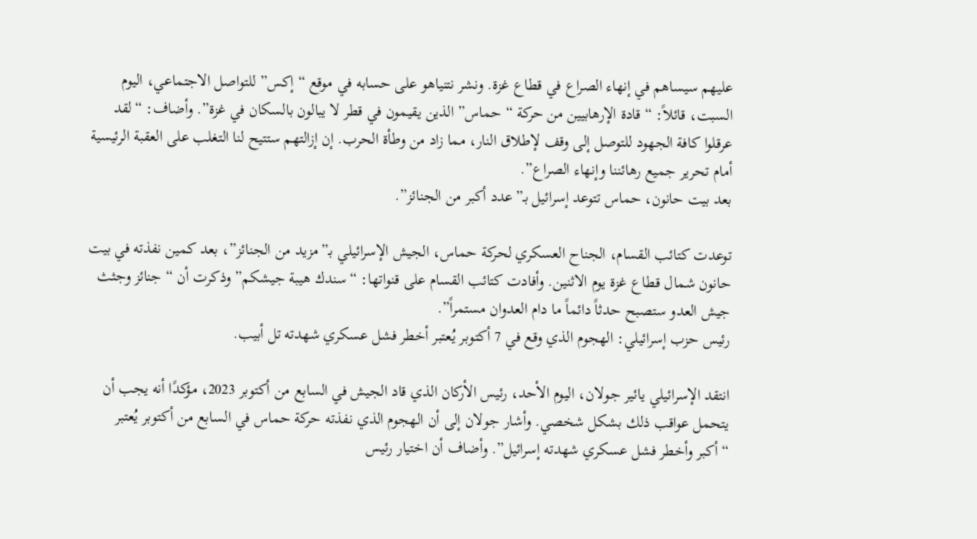عليهم سيساهم في إنهاء الصراع في قطاع غزة. ونشر نتنياهو على حسابه في موقع “إكس” للتواصل الاجتماعي، اليوم السبت، قائلاً: “قادة الإرهابيين من حركة “حماس” الذين يقيمون في قطر لا يبالون بالسكان في غزة”. وأضاف: “لقد عرقلوا كافة الجهود للتوصل إلى وقف لإطلاق النار، مما زاد من وطأة الحرب. إن إزالتهم ستتيح لنا التغلب على العقبة الرئيسية أمام تحرير جميع رهائننا وإنهاء الصراع”.
بعد بيت حانون، حماس تتوعد إسرائيل بـ”عدد أكبر من الجنائز”.

توعدت كتائب القسام، الجناح العسكري لحركة حماس، الجيش الإسرائيلي بـ”مزيد من الجنائز”، بعد كمين نفذته في بيت حانون شمال قطاع غزة يوم الاثنين. وأفادت كتائب القسام على قنواتها: “سندك هيبة جيشكم” وذكرت أن “جنائز وجثث جيش العدو ستصبح حدثاً دائماً ما دام العدوان مستمراً”.
رئيس حزب إسرائيلي: الهجوم الذي وقع في 7 أكتوبر يُعتبر أخطر فشل عسكري شهدته تل أبيب.

انتقد الإسرائيلي يائير جولان، اليوم الأحد، رئيس الأركان الذي قاد الجيش في السابع من أكتوبر 2023، مؤكدًا أنه يجب أن يتحمل عواقب ذلك بشكل شخصي. وأشار جولان إلى أن الهجوم الذي نفذته حركة حماس في السابع من أكتوبر يُعتبر “أكبر وأخطر فشل عسكري شهدته إسرائيل”. وأضاف أن اختيار رئيس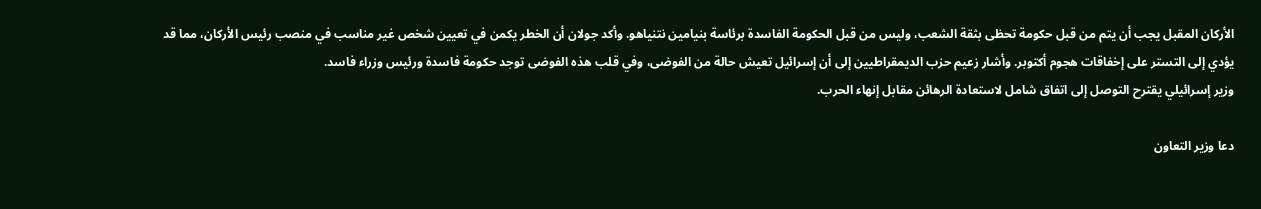الأركان المقبل يجب أن يتم من قبل حكومة تحظى بثقة الشعب، وليس من قبل الحكومة الفاسدة برئاسة بنيامين نتنياهو. وأكد جولان أن الخطر يكمن في تعيين شخص غير مناسب في منصب رئيس الأركان، مما قد يؤدي إلى التستر على إخفاقات هجوم أكتوبر. وأشار زعيم حزب الديمقراطيين إلى أن إسرائيل تعيش حالة من الفوضى، وفي قلب هذه الفوضى توجد حكومة فاسدة ورئيس وزراء فاسد.
وزير إسرائيلي يقترح التوصل إلى اتفاق شامل لاستعادة الرهائن مقابل إنهاء الحرب.

دعا وزير التعاون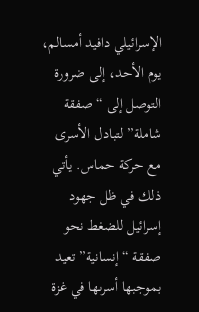الإسرائيلي دافيد أمسالم، يوم الأحد، إلى ضرورة التوصل إلى “صفقة شاملة” لتبادل الأسرى مع حركة حماس. يأتي ذلك في ظل جهود إسرائيل للضغط نحو صفقة “إنسانية” تعيد بموجبها أسرىها في غزة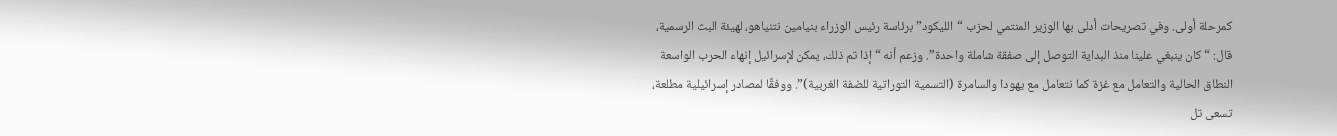كمرحلة أولى. وفي تصريحات أدلى بها الوزير المنتمي لحزب “الليكود” برئاسة رئيس الوزراء بنيامين نتنياهو، لهيئة البث الرسمية، قال: “كان ينبغي علينا منذ البداية التوصل إلى صفقة شاملة واحدة”. وزعم أنه “إذا تم ذلك، يمكن لإسرائيل إنهاء الحرب الواسعة النطاق الحالية والتعامل مع غزة كما نتعامل مع يهودا والسامرة (التسمية التوراتية للضفة الغربية)”. ووفقًا لمصادر إسرائيلية مطلعة، تسعى تل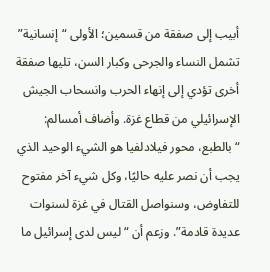أبيب إلى صفقة من قسمين؛ الأولى “إنسانية” تشمل النساء والجرحى وكبار السن، تليها صفقة أخرى تؤدي إلى إنهاء الحرب وانسحاب الجيش الإسرائيلي من قطاع غزة. وأضاف أمسالم: “بالطبع، محور فيلادلفيا هو الشيء الوحيد الذي يجب أن نصر عليه حاليًا، وكل شيء آخر مفتوح للتفاوض، وسنواصل القتال في غزة لسنوات عديدة قادمة”. وزعم أن “ليس لدى إسرائيل ما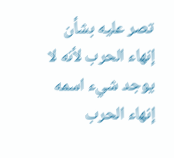تصر عليه بشأن إنهاء الحرب لأنه لا يوجد شيء اسمه إنهاء الحرب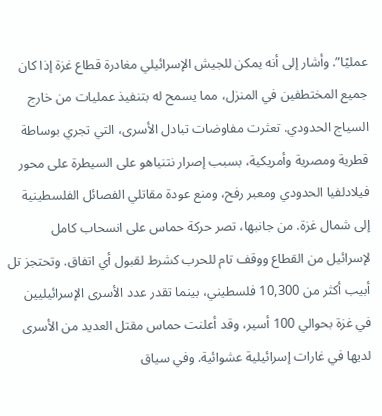عمليًا”. وأشار إلى أنه يمكن للجيش الإسرائيلي مغادرة قطاع غزة إذا كان جميع المختطفين في المنزل، مما يسمح له بتنفيذ عمليات من خارج السياج الحدودي. تعثرت مفاوضات تبادل الأسرى، التي تجري بوساطة قطرية ومصرية وأمريكية، بسبب إصرار نتنياهو على السيطرة على محور فيلادلفيا الحدودي ومعبر رفح، ومنع عودة مقاتلي الفصائل الفلسطينية إلى شمال غزة. من جانبها، تصر حركة حماس على انسحاب كامل لإسرائيل من القطاع ووقف تام للحرب كشرط لقبول أي اتفاق. وتحتجز تل أبيب أكثر من 10,300 فلسطيني، بينما تقدر عدد الأسرى الإسرائيليين في غزة بحوالي 100 أسير، وقد أعلنت حماس مقتل العديد من الأسرى لديها في غارات إسرائيلية عشوائية. وفي سياق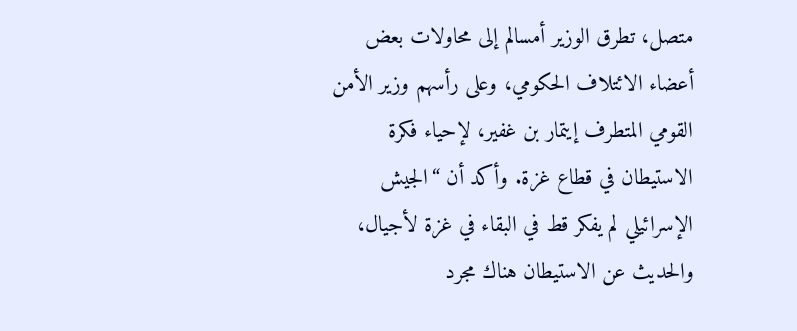متصل، تطرق الوزير أمسالم إلى محاولات بعض أعضاء الائتلاف الحكومي، وعلى رأسهم وزير الأمن القومي المتطرف إيتمار بن غفير، لإحياء فكرة الاستيطان في قطاع غزة. وأكد أن “الجيش الإسرائيلي لم يفكر قط في البقاء في غزة لأجيال، والحديث عن الاستيطان هناك مجرد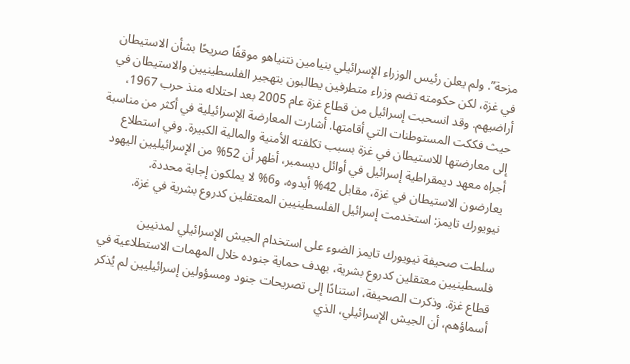مزحة”. ولم يعلن رئيس الوزراء الإسرائيلي بنيامين نتنياهو موقفًا صريحًا بشأن الاستيطان في غزة، لكن حكومته تضم وزراء متطرفين يطالبون بتهجير الفلسطينيين والاستيطان في أراضيهم. وقد انسحبت إسرائيل من قطاع غزة عام 2005 بعد احتلاله منذ حرب 1967، حيث فككت المستوطنات التي أقامتها. أشارت المعارضة الإسرائيلية في أكثر من مناسبة إلى معارضتها للاستيطان في غزة بسبب تكلفته الأمنية والمالية الكبيرة. وفي استطلاع أجراه معهد ديمقراطية إسرائيل في أوائل ديسمبر، أظهر أن 52% من الإسرائيليين اليهود يعارضون الاستيطان في غزة، مقابل 42% أيدوه، و6% لا يملكون إجابة محددة.
نيويورك تايمز: استخدمت إسرائيل الفلسطينيين المعتقلين كدروع بشرية في غزة.

سلطت صحيفة نيويورك تايمز الضوء على استخدام الجيش الإسرائيلي لمدنيين فلسطينيين معتقلين كدروع بشرية، بهدف حماية جنوده خلال المهمات الاستطلاعية في قطاع غزة. وذكرت الصحيفة، استنادًا إلى تصريحات جنود ومسؤولين إسرائيليين لم يُذكر أسماؤهم، أن الجيش الإسرائيلي، الذي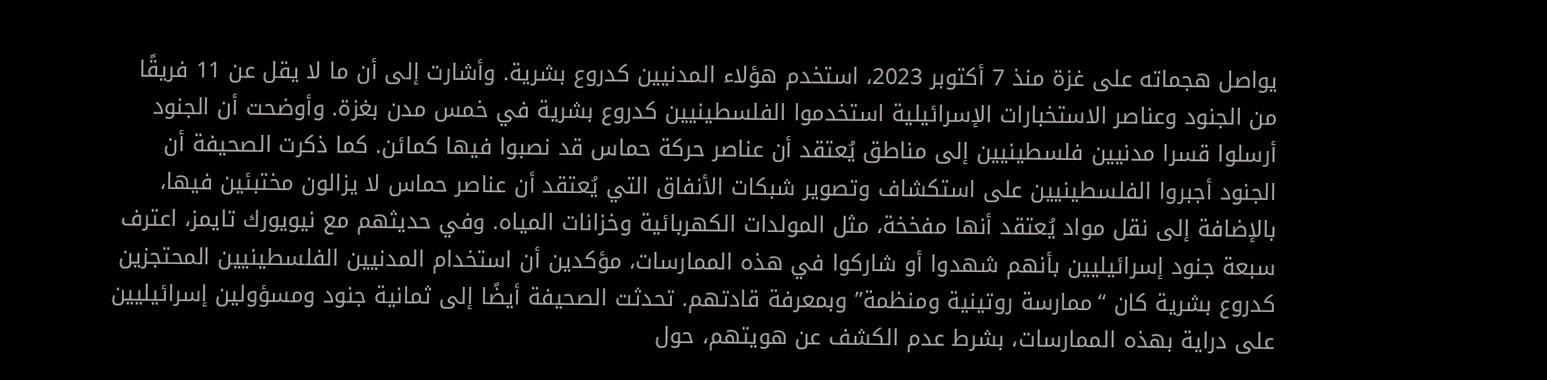يواصل هجماته على غزة منذ 7 أكتوبر 2023، استخدم هؤلاء المدنيين كدروع بشرية. وأشارت إلى أن ما لا يقل عن 11 فريقًا من الجنود وعناصر الاستخبارات الإسرائيلية استخدموا الفلسطينيين كدروع بشرية في خمس مدن بغزة. وأوضحت أن الجنود أرسلوا قسرا مدنيين فلسطينيين إلى مناطق يُعتقد أن عناصر حركة حماس قد نصبوا فيها كمائن. كما ذكرت الصحيفة أن الجنود أجبروا الفلسطينيين على استكشاف وتصوير شبكات الأنفاق التي يُعتقد أن عناصر حماس لا يزالون مختبئين فيها، بالإضافة إلى نقل مواد يُعتقد أنها مفخخة، مثل المولدات الكهربائية وخزانات المياه. وفي حديثهم مع نيويورك تايمز، اعترف سبعة جنود إسرائيليين بأنهم شهدوا أو شاركوا في هذه الممارسات، مؤكدين أن استخدام المدنيين الفلسطينيين المحتجزين كدروع بشرية كان “ممارسة روتينية ومنظمة” وبمعرفة قادتهم. تحدثت الصحيفة أيضًا إلى ثمانية جنود ومسؤولين إسرائيليين على دراية بهذه الممارسات، بشرط عدم الكشف عن هويتهم، حول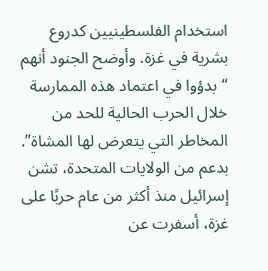استخدام الفلسطينيين كدروع بشرية في غزة. وأوضح الجنود أنهم “بدؤوا في اعتماد هذه الممارسة خلال الحرب الحالية للحد من المخاطر التي يتعرض لها المشاة”. بدعم من الولايات المتحدة، تشن إسرائيل منذ أكثر من عام حربًا على غزة، أسفرت عن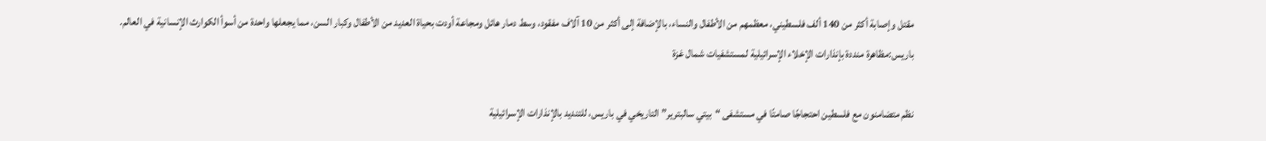مقتل وإصابة أكثر من 140 ألف فلسطيني، معظمهم من الأطفال والنساء، بالإضافة إلى أكثر من 10 آلاف مفقود، وسط دمار هائل ومجاعة أودت بحياة العديد من الأطفال وكبار السن، مما يجعلها واحدة من أسوأ الكوارث الإنسانية في العالم.
باريس:مظاهرة منددة بإنذارات الإخلاء الإسرائيلية لمستشفيات شمال غزة

نظم متضامنون مع فلسطين احتجاجًا صامتًا في مستشفى “بيتي سالبترير” التاريخي في باريس، للتنديد بالإنذارات الإسرائيلية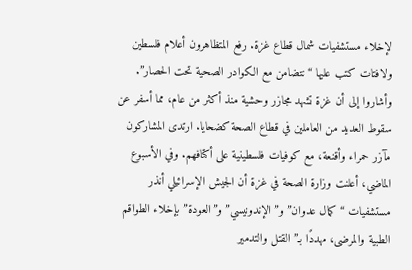لإخلاء مستشفيات شمال قطاع غزة. رفع المتظاهرون أعلام فلسطين ولافتات كتب عليها “نتضامن مع الكوادر الصحية تحت الحصار”. وأشاروا إلى أن غزة تشهد مجازر وحشية منذ أكثر من عام، مما أسفر عن سقوط العديد من العاملين في قطاع الصحة كضحايا. ارتدى المشاركون مآزر حمراء وأقنعة، مع كوفيات فلسطينية على أكتافهم. وفي الأسبوع الماضي، أعلنت وزارة الصحة في غزة أن الجيش الإسرائيلي أنذر مستشفيات “كمال عدوان” و”الإندونيسي” و”العودة” بإخلاء الطواقم الطبية والمرضى، مهددًا بـ”القتل والتدمير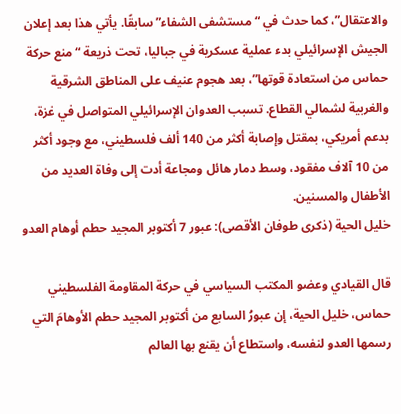والاعتقال”، كما حدث في “مستشفى الشفاء” سابقًا. يأتي هذا بعد إعلان الجيش الإسرائيلي بدء عملية عسكرية في جباليا، تحت ذريعة “منع حركة حماس من استعادة قوتها”، بعد هجوم عنيف على المناطق الشرقية والغربية لشمالي القطاع. تسبب العدوان الإسرائيلي المتواصل في غزة، بدعم أمريكي، بمقتل وإصابة أكثر من 140 ألف فلسطيني، مع وجود أكثر من 10 آلاف مفقود، وسط دمار هائل ومجاعة أدت إلى وفاة العديد من الأطفال والمسنين.
خليل الحية (ذكرى طوفان الأقصى): عبور 7 أكتوبر المجيد حطم أوهام العدو

قال القيادي وعضو المكتب السياسي في حركة المقاومة الفلسطيني حماس، خليل الحية، إن عبورُ السابع من أكتوبر المجيد حطم الأوهامَ التي رسمها العدو لنفسه، واستطاع أن يقنع بها العالم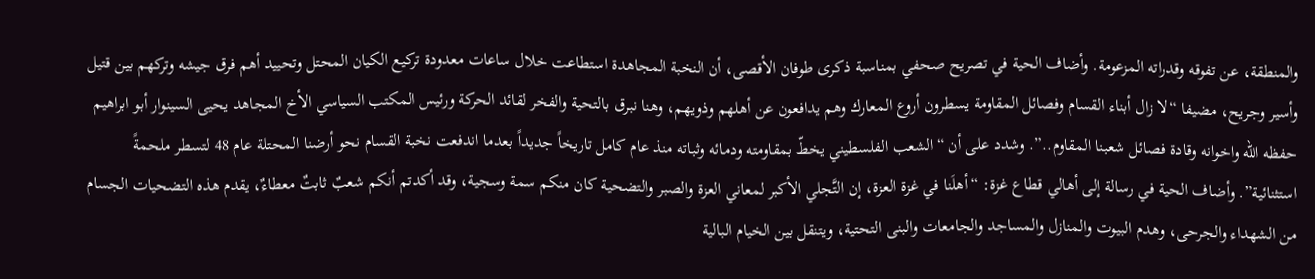والمنطقة، عن تفوقه وقدراته المزعومة. وأضاف الحية في تصريح صحفي بمناسبة ذكرى طوفان الأقصى، أن النخبة المجاهدة استطاعت خلال ساعات معدودة تركيع الكيان المحتل وتحييد أهم فرق جيشه وتركهم بين قتيل وأسير وجريح، مضيفا “لا زال أبناء القسام وفصائل المقاومة يسطرون أروع المعارك وهم يدافعون عن أهلهم وذويهم، وهنا نبرق بالتحية والفخر لقائد الحركة ورئيس المكتب السياسي الأخ المجاهد يحيى السينوار أبو ابراهيم حفظه الله واخوانه وقادة فصائل شعبنا المقاوم..”. وشدد على أن “الشعب الفلسطيني يخطّ بمقاومته ودمائه وثباته منذ عام كامل تاريخاً جديداً بعدما اندفعت نخبة القسام نحو أرضنا المحتلة عام 48 لتسطر ملحمةً استثنائية”. وأضاف الحية في رسالة إلى أهالي قطاع غزة: “أهلَنا في غزة العزة، إن التَّجلي الأكبر لمعاني العزة والصبر والتضحية كان منكم سمة وسجية، وقد أكدتم أنكم شعبٌ ثابتٌ معطاءٌ، يقدم هذه التضحيات الجسام من الشهداء والجرحى، وهدم البيوت والمنازل والمساجد والجامعات والبنى التحتية، ويتنقل بين الخيام البالية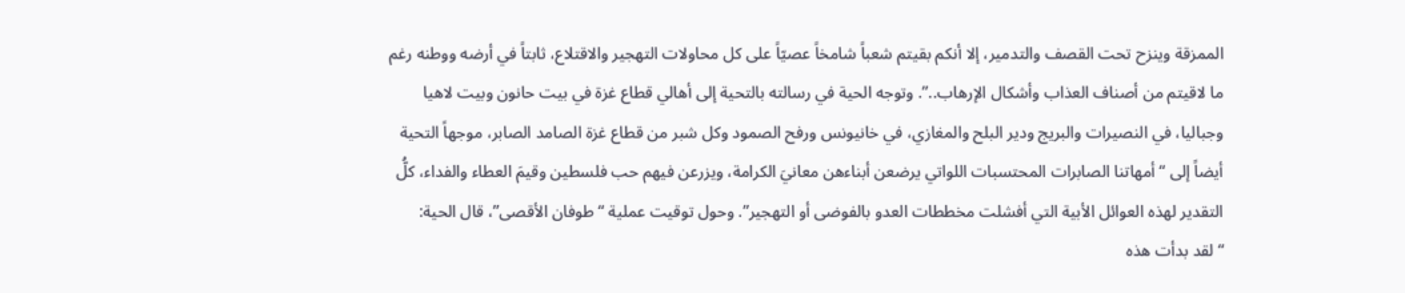الممزقة وينزح تحت القصف والتدمير، إلا أنكم بقيتم شعباً شامخاً عصيّاً على كل محاولات التهجير والاقتلاع، ثابتاً في أرضه ووطنه رغم ما لاقيتم من أصناف العذاب وأشكال الإرهاب..”. وتوجه الحية في رسالته بالتحية إلى أهالي قطاع غزة في بيت حانون وبيت لاهيا وجباليا، في النصيرات والبريج ودير البلح والمغازي، في خانيونس ورفح الصمود وكل شبر من قطاع غزة الصامد الصابر، موجهاً التحية أيضاً إلى “أمهاتنا الصابرات المحتسبات اللواتي يرضعن أبناءهن معانيَ الكرامة، ويزرعن فيهم حب فلسطين وقيمَ العطاء والفداء، كلُّ التقدير لهذه العوائل الأبية التي أفشلت مخططات العدو بالفوضى أو التهجير”. وحول توقيت عملية “طوفان الأقصى”، قال الحية: “لقد بدأت هذه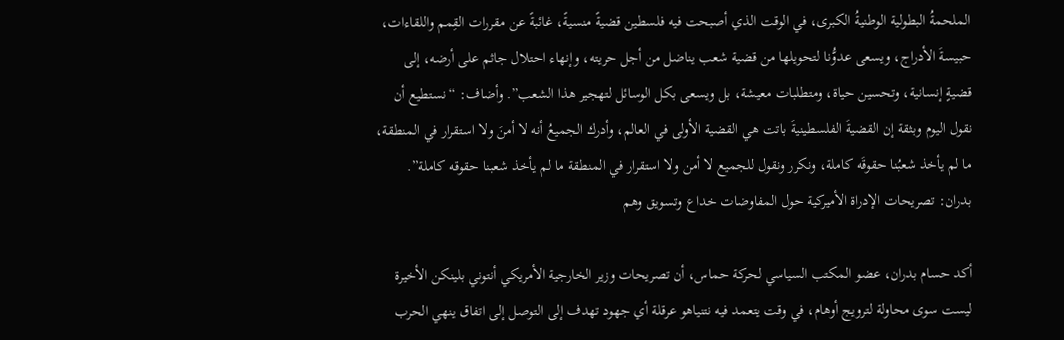الملحمةُ البطولية الوطنيةُ الكبرى، في الوقت الذي أصبحت فيه فلسطين قضيةً منسيةً، غائبةً عن مقررات القِمم واللقاءات، حبيسةَ الأدراج، ويسعى عدوُّنا لتحويلها من قضية شعب يناضل من أجل حريته، وإنهاء احتلال جاثم على أرضه، إلى قضيةٍ إنسانية، وتحسين حياة، ومتطلبات معيشة، بل ويسعى بكل الوسائل لتهجير هذا الشعب”. وأضاف: “نستطيع أن نقول اليوم وبثقة إن القضيةَ الفلسطينيةَ باتت هي القضية الأولى في العالم، وأدرك الجميعُ أنه لا أمنَ ولا استقرار في المنطقة، ما لم يأخذ شعبُنا حقوقَه كاملة، ونكرر ونقول للجميع لا أمن ولا استقرار في المنطقة ما لم يأخذ شعبنا حقوقه كاملة”.
بدران: تصريحات الإدراة الأميركية حول المفاوضات خداع وتسويق وهم

أكد حسام بدران، عضو المكتب السياسي لحركة حماس، أن تصريحات وزير الخارجية الأمريكي أنتوني بلينكن الأخيرة ليست سوى محاولة لترويج أوهام، في وقت يتعمد فيه نتنياهو عرقلة أي جهود تهدف إلى التوصل إلى اتفاق ينهي الحرب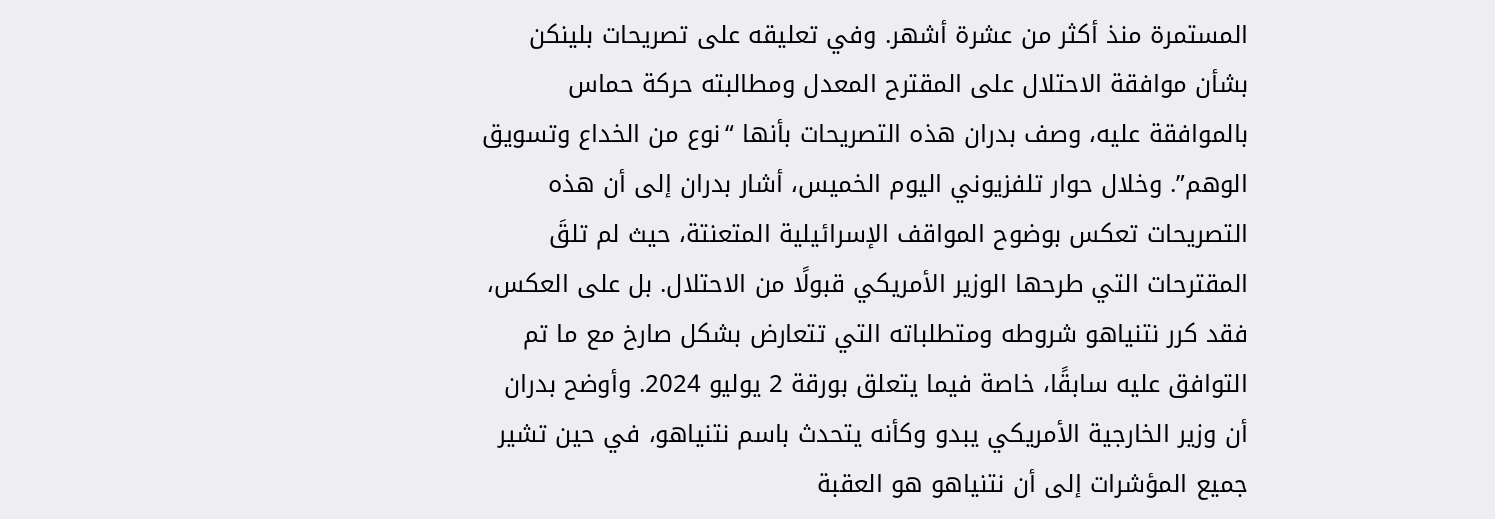المستمرة منذ أكثر من عشرة أشهر. وفي تعليقه على تصريحات بلينكن بشأن موافقة الاحتلال على المقترح المعدل ومطالبته حركة حماس بالموافقة عليه، وصف بدران هذه التصريحات بأنها “نوع من الخداع وتسويق الوهم”. وخلال حوار تلفزيوني اليوم الخميس، أشار بدران إلى أن هذه التصريحات تعكس بوضوح المواقف الإسرائيلية المتعنتة، حيث لم تلقَ المقترحات التي طرحها الوزير الأمريكي قبولًا من الاحتلال. بل على العكس، فقد كرر نتنياهو شروطه ومتطلباته التي تتعارض بشكل صارخ مع ما تم التوافق عليه سابقًا، خاصة فيما يتعلق بورقة 2 يوليو 2024. وأوضح بدران أن وزير الخارجية الأمريكي يبدو وكأنه يتحدث باسم نتنياهو، في حين تشير جميع المؤشرات إلى أن نتنياهو هو العقبة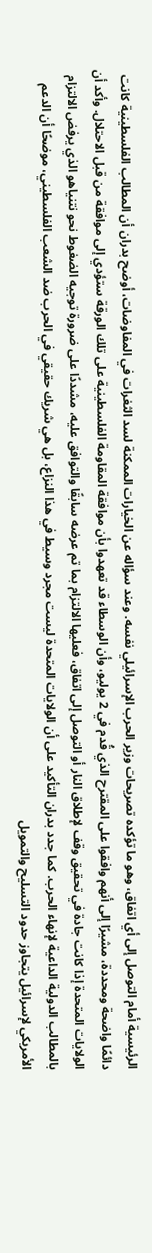الرئيسية أمام التوصل إلى أي اتفاق، وهو ما تؤكده تصريحات وزير الحرب الإسرائيلي نفسه. وعند سؤاله عن الخيارات الممكنة لسد الثغرات في المفاوضات، أوضح بدران أن المطالب الفلسطينية كانت دائمًا واضحة ومحددة، مشيرًا إلى أنهم وافقوا على المقترح الذي قُدم في 2 يوليو، وأن الوسطاء قد تعهدوا بأن موافقة المقاومة الفلسطينية على تلك الورقة ستؤدي إلى موافقة من قبل الاحتلال. وأكد أن الولايات المتحدة إذا كانت جادة في تحقيق وقف لإطلاق النار أو التوصل إلى اتفاق، فعليها الالتزام بما تم عرضه سابقًا والتوافق عليه، مشددًا على ضرورة توجيه الضغوط نحو نتنياهو الذي يرفض الالتزام بالمطالب الدولية الداعية لإنهاء الحرب. كما جدد بدران التأكيد على أن الولايات المتحدة ليست مجرد وسيط في هذا النزاع، بل هي شريك حقيقي في الحرب ضد الشعب الفلسطيني، موضحًا أن الدعم الأمريكي لإسرائيل يتجاوز حدود التسليح والتمويل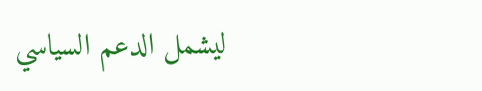ليشمل الدعم السياسي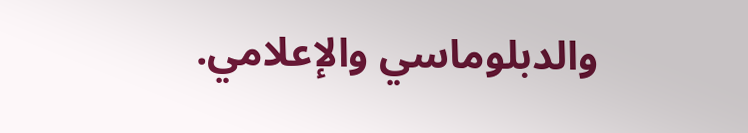والدبلوماسي والإعلامي.